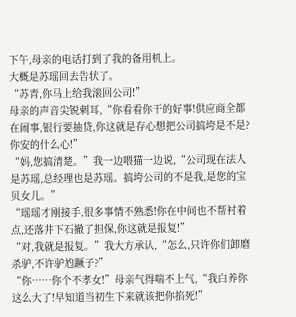下午,母亲的电话打到了我的备用机上。
大概是苏瑶回去告状了。
“苏青,你马上给我滚回公司!”
母亲的声音尖锐刺耳,“你看看你干的好事!供应商全都在闹事,银行要抽贷,你这就是存心想把公司搞垮是不是?你安的什么心!”
“妈,您搞清楚。”我一边喂猫一边说,“公司现在法人是苏瑶,总经理也是苏瑶。搞垮公司的不是我,是您的宝贝女儿。”
“瑶瑶才刚接手,很多事情不熟悉!你在中间也不帮衬着点,还落井下石撤了担保,你这就是报复!”
“对,我就是报复。”我大方承认,“怎么,只许你们卸磨杀驴,不许驴尥蹶子?”
“你……你个不孝女!”母亲气得喘不上气,“我白养你这么大了!早知道当初生下来就该把你掐死!”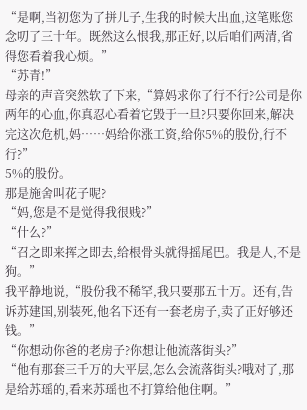“是啊,当初您为了拼儿子,生我的时候大出血,这笔账您念叨了三十年。既然这么恨我,那正好,以后咱们两清,省得您看着我心烦。”
“苏青!”
母亲的声音突然软了下来,“算妈求你了行不行?公司是你两年的心血,你真忍心看着它毁于一旦?只要你回来,解决完这次危机,妈……妈给你涨工资,给你5%的股份,行不行?”
5%的股份。
那是施舍叫花子呢?
“妈,您是不是觉得我很贱?”
“什么?”
“召之即来挥之即去,给根骨头就得摇尾巴。我是人,不是狗。”
我平静地说,“股份我不稀罕,我只要那五十万。还有,告诉苏建国,别装死,他名下还有一套老房子,卖了正好够还钱。”
“你想动你爸的老房子?你想让他流落街头?”
“他有那套三千万的大平层,怎么会流落街头?哦对了,那是给苏瑶的,看来苏瑶也不打算给他住啊。”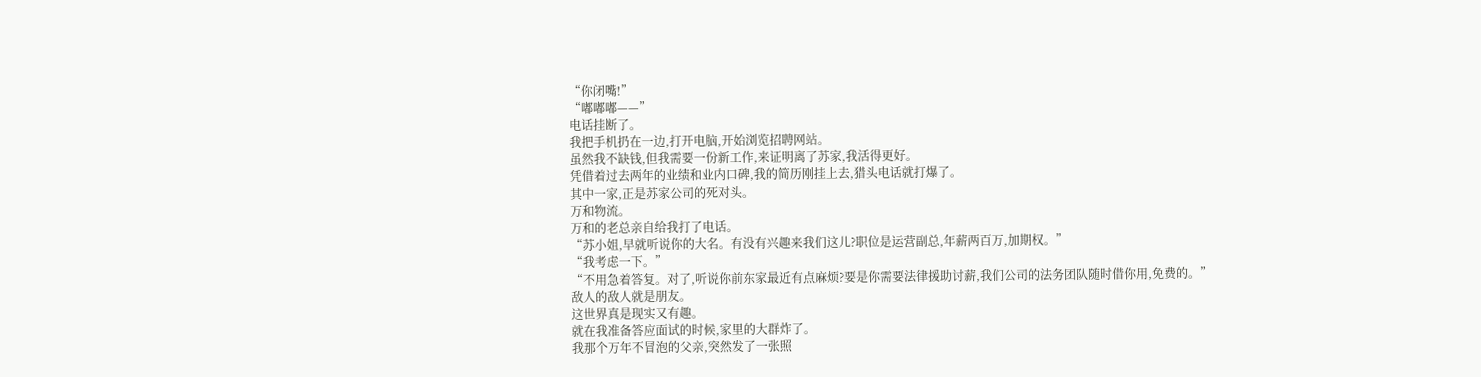“你闭嘴!”
“嘟嘟嘟——”
电话挂断了。
我把手机扔在一边,打开电脑,开始浏览招聘网站。
虽然我不缺钱,但我需要一份新工作,来证明离了苏家,我活得更好。
凭借着过去两年的业绩和业内口碑,我的简历刚挂上去,猎头电话就打爆了。
其中一家,正是苏家公司的死对头。
万和物流。
万和的老总亲自给我打了电话。
“苏小姐,早就听说你的大名。有没有兴趣来我们这儿?职位是运营副总,年薪两百万,加期权。”
“我考虑一下。”
“不用急着答复。对了,听说你前东家最近有点麻烦?要是你需要法律援助讨薪,我们公司的法务团队随时借你用,免费的。”
敌人的敌人就是朋友。
这世界真是现实又有趣。
就在我准备答应面试的时候,家里的大群炸了。
我那个万年不冒泡的父亲,突然发了一张照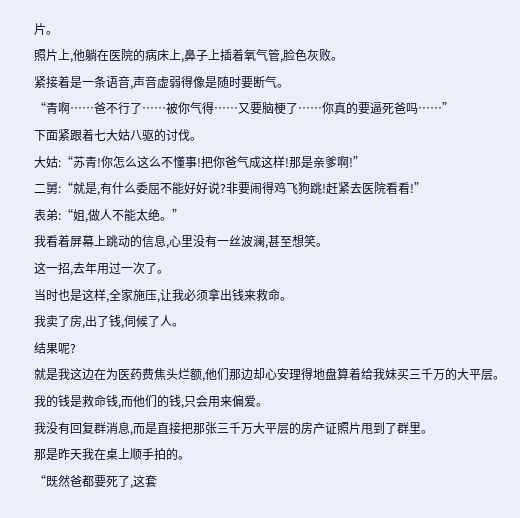片。
照片上,他躺在医院的病床上,鼻子上插着氧气管,脸色灰败。
紧接着是一条语音,声音虚弱得像是随时要断气。
“青啊……爸不行了……被你气得……又要脑梗了……你真的要逼死爸吗……”
下面紧跟着七大姑八驱的讨伐。
大姑:“苏青!你怎么这么不懂事!把你爸气成这样!那是亲爹啊!”
二舅:“就是,有什么委屈不能好好说?非要闹得鸡飞狗跳!赶紧去医院看看!”
表弟:“姐,做人不能太绝。”
我看着屏幕上跳动的信息,心里没有一丝波澜,甚至想笑。
这一招,去年用过一次了。
当时也是这样,全家施压,让我必须拿出钱来救命。
我卖了房,出了钱,伺候了人。
结果呢?
就是我这边在为医药费焦头烂额,他们那边却心安理得地盘算着给我妹买三千万的大平层。
我的钱是救命钱,而他们的钱,只会用来偏爱。
我没有回复群消息,而是直接把那张三千万大平层的房产证照片甩到了群里。
那是昨天我在桌上顺手拍的。
“既然爸都要死了,这套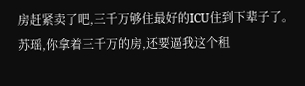房赶紧卖了吧,三千万够住最好的ICU住到下辈子了。苏瑶,你拿着三千万的房,还要逼我这个租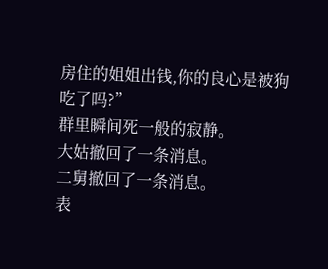房住的姐姐出钱,你的良心是被狗吃了吗?”
群里瞬间死一般的寂静。
大姑撤回了一条消息。
二舅撤回了一条消息。
表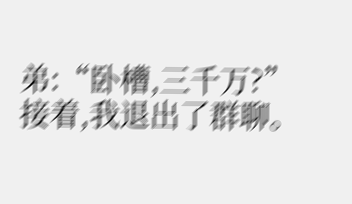弟:“卧槽,三千万?”
接着,我退出了群聊。